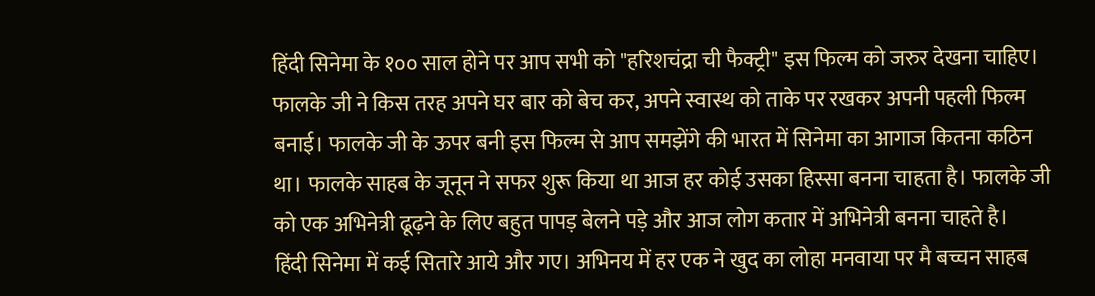हिंदी सिनेमा के १०० साल होने पर आप सभी को "हरिशचंद्रा ची फैक्ट्री" इस फिल्म को जरुर देखना चाहिए। फालके जी ने किस तरह अपने घर बार को बेच कर, अपने स्वास्थ को ताके पर रखकर अपनी पहली फिल्म बनाई। फालके जी के ऊपर बनी इस फिल्म से आप समझेंगे की भारत में सिनेमा का आगाज कितना कठिन था। फालके साहब के जूनून ने सफर शुरू किया था आज हर कोई उसका हिस्सा बनना चाहता है। फालके जी को एक अभिनेत्री ढूढ़ने के लिए बहुत पापड़ बेलने पड़े और आज लोग कतार में अभिनेत्री बनना चाहते है।
हिंदी सिनेमा में कई सितारे आये और गए। अभिनय में हर एक ने खुद का लोहा मनवाया पर मै बच्चन साहब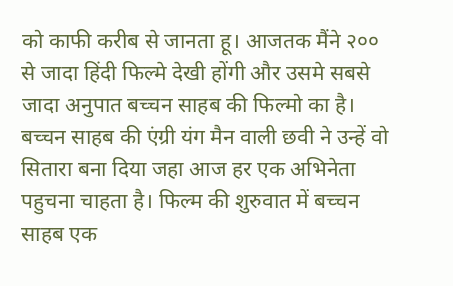को काफी करीब से जानता हू। आजतक मैंने २०० से जादा हिंदी फिल्मे देखी होंगी और उसमे सबसे जादा अनुपात बच्चन साहब की फिल्मो का है। बच्चन साहब की एंग्री यंग मैन वाली छवी ने उन्हें वो सितारा बना दिया जहा आज हर एक अभिनेता पहुचना चाहता है। फिल्म की शुरुवात में बच्चन साहब एक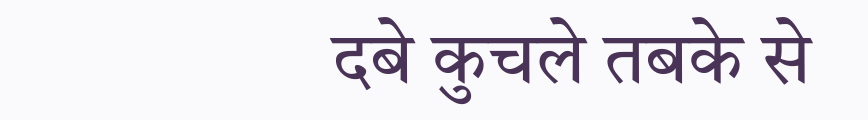दबे कुचले तबके से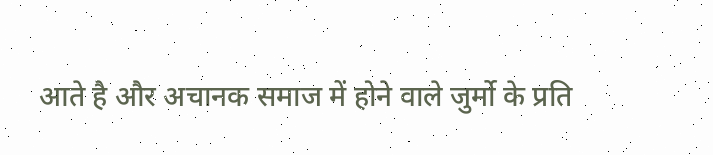आते है और अचानक समाज में होने वाले जुर्मो के प्रति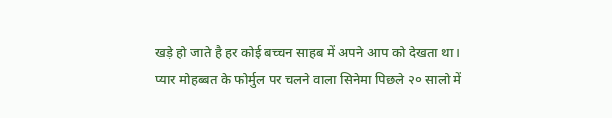खड़े हो जाते है हर कोई बच्चन साहब में अपने आप को देखता था।
प्यार मोहब्बत के फोर्मुल पर चलने वाला सिनेमा पिछले २० सालो में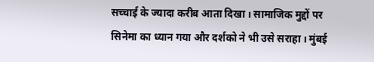सच्चाई के ज्यादा करीब आता दिखा। सामाजिक मुद्दों पर सिनेमा का ध्यान गया और दर्शको ने भी उसे सराहा। मुंबई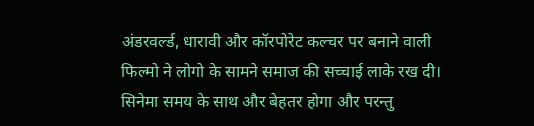अंडरवर्ल्ड, धारावी और कॉरपोरेट कल्चर पर बनाने वाली फिल्मो ने लोगो के सामने समाज की सच्चाई लाके रख दी। सिनेमा समय के साथ और बेहतर होगा और परन्तु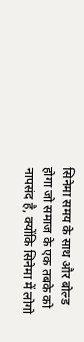सिनेमा समय के साथ और बोल्ड होगा जो समाज के एक तबके को नापसंद है, क्योंकि सिनेमा में लोगो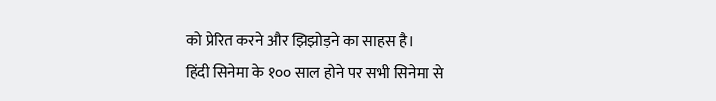को प्रेरित करने और झिझोड़ने का साहस है।
हिंदी सिनेमा के १०० साल होने पर सभी सिनेमा से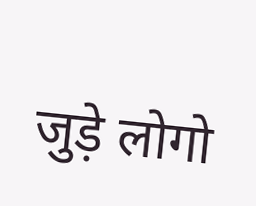जुड़े लोगो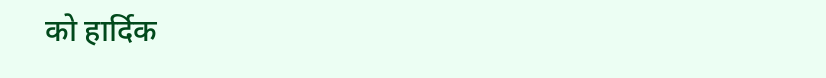को हार्दिक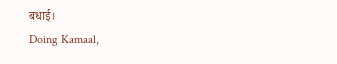बधाई।
Doing Kamaal,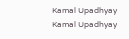Kamal Upadhyay
Kamal Upadhyay